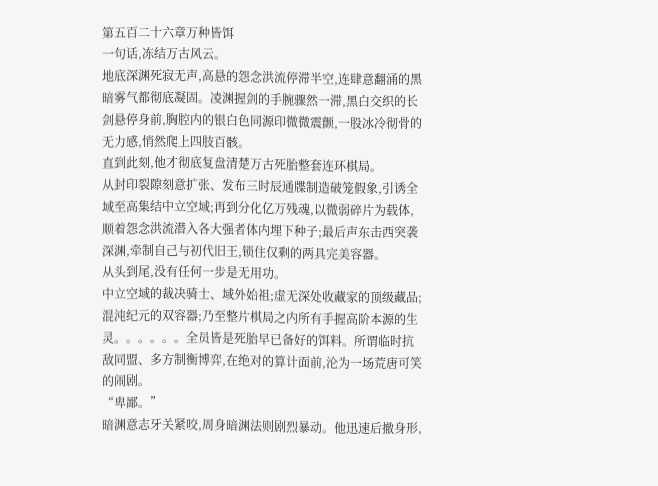第五百二十六章万种皆饵
一句话,冻结万古风云。
地底深渊死寂无声,高悬的怨念洪流停滞半空,连肆意翻涌的黑暗雾气都彻底凝固。凌渊握剑的手腕骤然一滞,黑白交织的长剑悬停身前,胸腔内的银白色同源印微微震颤,一股冰冷彻骨的无力感,悄然爬上四肢百骸。
直到此刻,他才彻底复盘清楚万古死胎整套连环棋局。
从封印裂隙刻意扩张、发布三时辰通牒制造破笼假象,引诱全域至高集结中立空域;再到分化亿万残魂,以微弱碎片为载体,顺着怨念洪流潜入各大强者体内埋下种子;最后声东击西突袭深渊,牵制自己与初代旧王,锁住仅剩的两具完美容器。
从头到尾,没有任何一步是无用功。
中立空域的裁决骑士、域外始祖;虚无深处收藏家的顶级藏品;混沌纪元的双容器;乃至整片棋局之内所有手握高阶本源的生灵。。。。。。全员皆是死胎早已备好的饵料。所谓临时抗敌同盟、多方制衡博弈,在绝对的算计面前,沦为一场荒唐可笑的闹剧。
“卑鄙。”
暗渊意志牙关紧咬,周身暗渊法则剧烈暴动。他迅速后撤身形,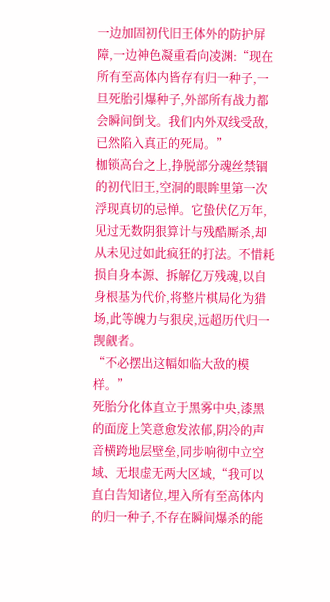一边加固初代旧王体外的防护屏障,一边神色凝重看向凌渊:“现在所有至高体内皆存有归一种子,一旦死胎引爆种子,外部所有战力都会瞬间倒戈。我们内外双线受敌,已然陷入真正的死局。”
枷锁高台之上,挣脱部分魂丝禁锢的初代旧王,空洞的眼眸里第一次浮现真切的忌惮。它蛰伏亿万年,见过无数阴狠算计与残酷厮杀,却从未见过如此疯狂的打法。不惜耗损自身本源、拆解亿万残魂,以自身根基为代价,将整片棋局化为猎场,此等魄力与狠戾,远超历代归一觊觎者。
“不必摆出这幅如临大敌的模样。”
死胎分化体直立于黑雾中央,漆黑的面庞上笑意愈发浓郁,阴冷的声音横跨地层壁垒,同步响彻中立空域、无垠虚无两大区域,“我可以直白告知诸位,埋入所有至高体内的归一种子,不存在瞬间爆杀的能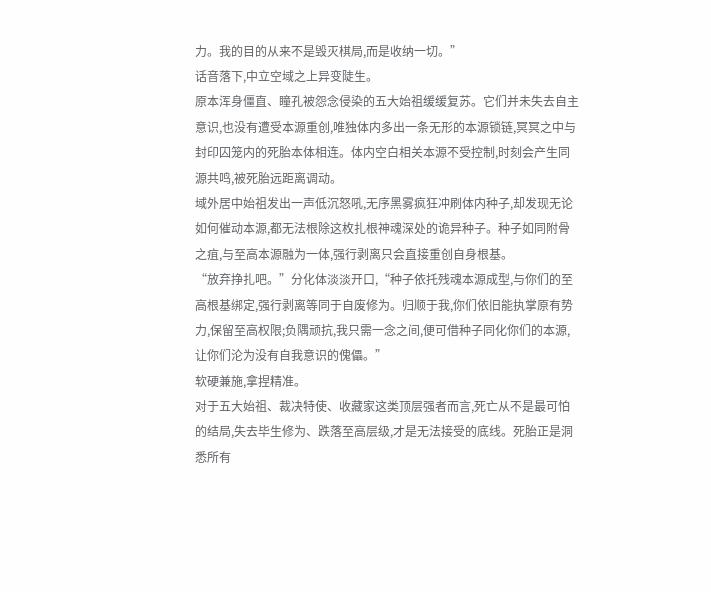力。我的目的从来不是毁灭棋局,而是收纳一切。”
话音落下,中立空域之上异变陡生。
原本浑身僵直、瞳孔被怨念侵染的五大始祖缓缓复苏。它们并未失去自主意识,也没有遭受本源重创,唯独体内多出一条无形的本源锁链,冥冥之中与封印囚笼内的死胎本体相连。体内空白相关本源不受控制,时刻会产生同源共鸣,被死胎远距离调动。
域外居中始祖发出一声低沉怒吼,无序黑雾疯狂冲刷体内种子,却发现无论如何催动本源,都无法根除这枚扎根神魂深处的诡异种子。种子如同附骨之疽,与至高本源融为一体,强行剥离只会直接重创自身根基。
“放弃挣扎吧。”分化体淡淡开口,“种子依托残魂本源成型,与你们的至高根基绑定,强行剥离等同于自废修为。归顺于我,你们依旧能执掌原有势力,保留至高权限;负隅顽抗,我只需一念之间,便可借种子同化你们的本源,让你们沦为没有自我意识的傀儡。”
软硬兼施,拿捏精准。
对于五大始祖、裁决特使、收藏家这类顶层强者而言,死亡从不是最可怕的结局,失去毕生修为、跌落至高层级,才是无法接受的底线。死胎正是洞悉所有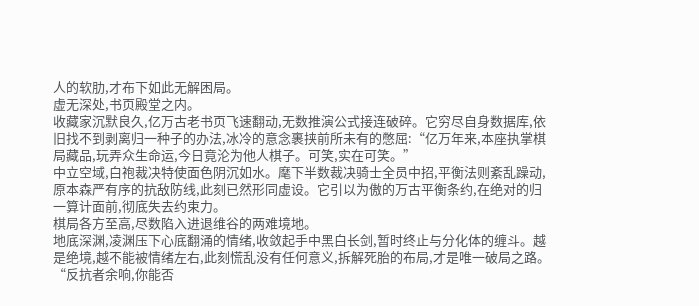人的软肋,才布下如此无解困局。
虚无深处,书页殿堂之内。
收藏家沉默良久,亿万古老书页飞速翻动,无数推演公式接连破碎。它穷尽自身数据库,依旧找不到剥离归一种子的办法,冰冷的意念裹挟前所未有的憋屈:“亿万年来,本座执掌棋局藏品,玩弄众生命运,今日竟沦为他人棋子。可笑,实在可笑。”
中立空域,白袍裁决特使面色阴沉如水。麾下半数裁决骑士全员中招,平衡法则紊乱躁动,原本森严有序的抗敌防线,此刻已然形同虚设。它引以为傲的万古平衡条约,在绝对的归一算计面前,彻底失去约束力。
棋局各方至高,尽数陷入进退维谷的两难境地。
地底深渊,凌渊压下心底翻涌的情绪,收敛起手中黑白长剑,暂时终止与分化体的缠斗。越是绝境,越不能被情绪左右,此刻慌乱没有任何意义,拆解死胎的布局,才是唯一破局之路。
“反抗者余响,你能否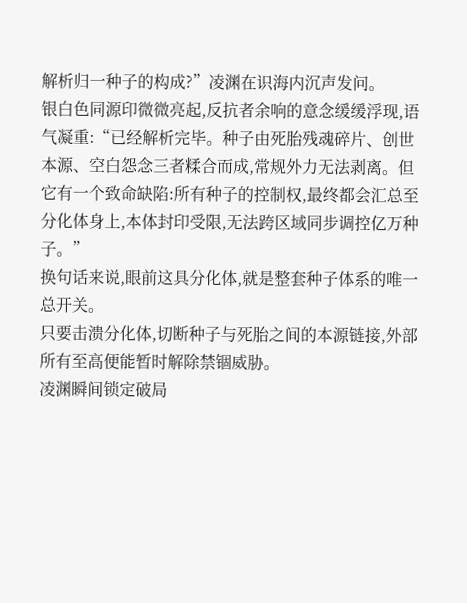解析归一种子的构成?”凌渊在识海内沉声发问。
银白色同源印微微亮起,反抗者余响的意念缓缓浮现,语气凝重:“已经解析完毕。种子由死胎残魂碎片、创世本源、空白怨念三者糅合而成,常规外力无法剥离。但它有一个致命缺陷:所有种子的控制权,最终都会汇总至分化体身上,本体封印受限,无法跨区域同步调控亿万种子。”
换句话来说,眼前这具分化体,就是整套种子体系的唯一总开关。
只要击溃分化体,切断种子与死胎之间的本源链接,外部所有至高便能暂时解除禁锢威胁。
凌渊瞬间锁定破局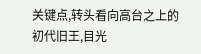关键点,转头看向高台之上的初代旧王,目光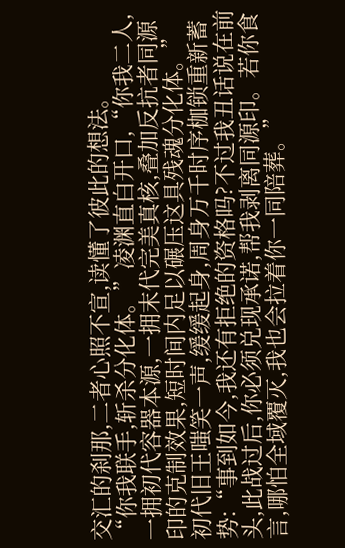交汇的刹那,二者心照不宣,读懂了彼此的想法。
“你我联手,斩杀分化体。”凌渊直白开口,“你我二人,一拥初代容器本源,一拥末代完美真核,叠加反抗者同源印的克制效果,短时间内足以碾压这具残魂分化体。”
初代旧王嗤笑一声,缓缓起身,周身万千时序枷锁重新蓄势:“事到如今,我还有拒绝的资格吗?不过我丑话说在前头,此战过后,你必须兑现承诺,帮我剥离同源印。若你食言,哪怕全域覆灭,我也会拉着你一同陪葬。”